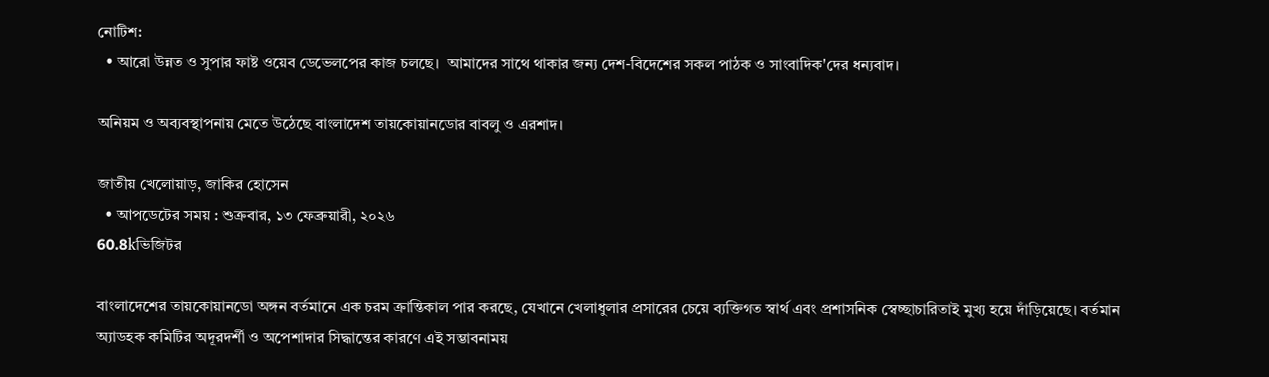নোটিশ:
  • আরো উন্নত ও সুপার ফাষ্ট ওয়েব ডেভেলপের কাজ চলছে।  আমাদের সাথে থাকার জন্য দেশ-বিদেশের সকল পাঠক ও সাংবাদিক'দের ধন্যবাদ।

অনিয়ম ও অব্যবস্থাপনায় মেতে উঠেছে বাংলাদেশ তায়কোয়ানডোর বাবলু ও এরশাদ।

জাতীয় খেলোয়াড়, জাকির হোসেন
  • আপডেটের সময় : শুক্রবার, ১৩ ফেব্রুয়ারী, ২০২৬
60.8kভিজিটর

বাংলাদেশের তায়কোয়ানডো অঙ্গন বর্তমানে এক চরম ক্রান্তিকাল পার করছে, যেখানে খেলাধুলার প্রসারের চেয়ে ব্যক্তিগত স্বার্থ এবং প্রশাসনিক স্বেচ্ছাচারিতাই মুখ্য হয়ে দাঁড়িয়েছে। বর্তমান অ্যাডহক কমিটির অদূরদর্শী ও অপেশাদার সিদ্ধান্তের কারণে এই সম্ভাবনাময়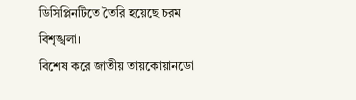ডিসিপ্লিনটিতে তৈরি হয়েছে চরম বিশৃঙ্খলা।
বিশেষ করে জাতীয় তায়কোয়ানডো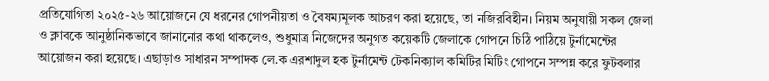প্রতিযোগিতা ২০২৫-২৬ আয়োজনে যে ধরনের গোপনীয়তা ও বৈষম্যমূলক আচরণ করা হয়েছে, তা নজিরবিহীন। নিয়ম অনুযায়ী সকল জেলা ও ক্লাবকে আনুষ্ঠানিকভাবে জানানোর কথা থাকলেও, শুধুমাত্র নিজেদের অনুগত কয়েকটি জেলাকে গোপনে চিঠি পাঠিয়ে টুর্নামেন্টের আয়োজন করা হয়েছে। এছাড়াও সাধারন সম্পাদক লে.ক এরশাদুল হক টুর্নামেন্ট টেকনিক্যাল কমিটির মিটিং গোপনে সম্পন্ন করে ফুটবলার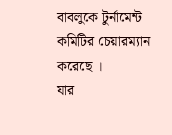বাবলুকে টুর্নামেন্ট কমিটির চেয়ারম্যান করেছে ।
যার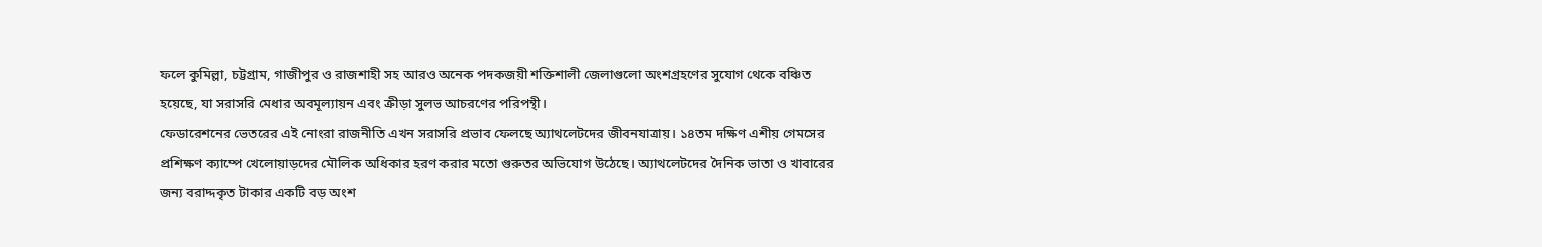ফলে কুমিল্লা, চট্টগ্রাম, গাজীপুর ও রাজশাহী সহ আরও অনেক পদকজয়ী শক্তিশালী জেলাগুলো অংশগ্রহণের সুযোগ থেকে বঞ্চিত হয়েছে, যা সরাসরি মেধার অবমূল্যায়ন এবং ক্রীড়া সুলভ আচরণের পরিপন্থী।
ফেডারেশনের ভেতরের এই নোংরা রাজনীতি এখন সরাসরি প্রভাব ফেলছে অ্যাথলেটদের জীবনযাত্রায়। ১৪তম দক্ষিণ এশীয় গেমসের প্রশিক্ষণ ক্যাম্পে খেলোয়াড়দের মৌলিক অধিকার হরণ করার মতো গুরুতর অভিযোগ উঠেছে। অ্যাথলেটদের দৈনিক ভাতা ও খাবারের জন্য বরাদ্দকৃত টাকার একটি বড় অংশ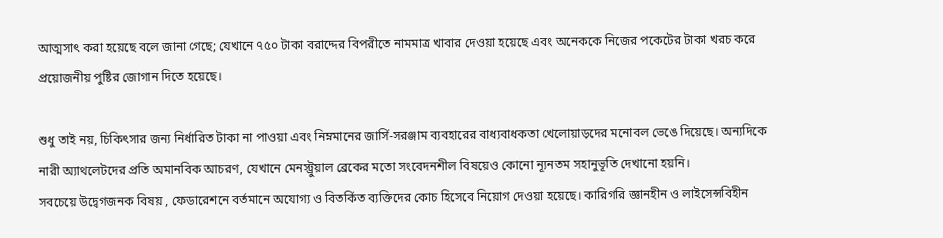আত্মসাৎ করা হয়েছে বলে জানা গেছে; যেখানে ৭৫০ টাকা বরাদ্দের বিপরীতে নামমাত্র খাবার দেওয়া হয়েছে এবং অনেককে নিজের পকেটের টাকা খরচ করে প্রয়োজনীয় পুষ্টির জোগান দিতে হয়েছে।

শুধু তাই নয়, চিকিৎসার জন্য নির্ধারিত টাকা না পাওয়া এবং নিম্নমানের জার্সি-সরঞ্জাম ব্যবহারের বাধ্যবাধকতা খেলোয়াড়দের মনোবল ভেঙে দিয়েছে। অন্যদিকে নারী অ্যাথলেটদের প্রতি অমানবিক আচরণ, যেখানে মেনস্ট্রুয়াল ব্রেকের মতো সংবেদনশীল বিষয়েও কোনো ন্যূনতম সহানুভূতি দেখানো হয়নি।
সবচেয়ে উদ্বেগজনক বিষয় , ফেডারেশনে বর্তমানে অযোগ্য ও বিতর্কিত ব্যক্তিদের কোচ হিসেবে নিয়োগ দেওয়া হয়েছে। কারিগরি জ্ঞানহীন ও লাইসেন্সবিহীন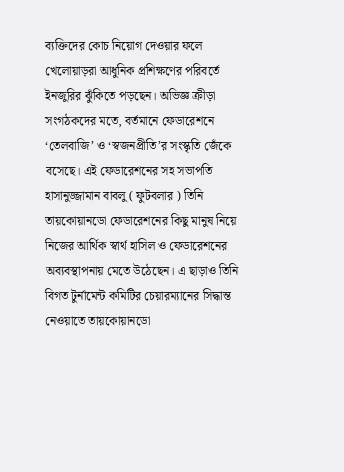ব্যক্তিদের কোচ নিয়োগ দেওয়ার ফলে খেলোয়াড়রা আধুনিক প্রশিক্ষণের পরিবর্তে ইনজুরির ঝুঁকিতে পড়ছেন। অভিজ্ঞ ক্রীড়া সংগঠকদের মতে, বর্তমানে ফেডারেশনে ‘তেলবাজি’ ও ‘স্বজনপ্রীতি’র সংস্কৃতি জেঁকে বসেছে। এই ফেডারেশনের সহ সভাপতি হাসানুজ্জামান বাবলু ( ফুটবলার ) তিনি তায়কোয়ানডো ফেডারেশনের কিছু মানুষ নিয়ে নিজের আর্থিক স্বার্থ হাসিল ও ফেডারেশনের অব্যবস্থাপনায় মেতে উঠেছেন। এ ছাড়াও তিনি বিগত টুর্নামেন্ট কমিটির চেয়ারম্যানের সিদ্ধান্ত নেওয়াতে তায়কোয়ানডো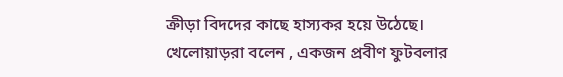ক্রীড়া বিদদের কাছে হাস্যকর হয়ে উঠেছে।
খেলোয়াড়রা বলেন , একজন প্রবীণ ফুটবলার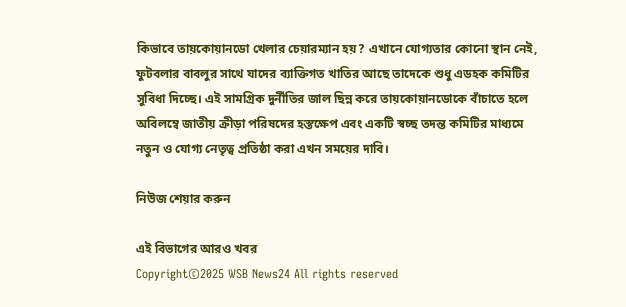কিভাবে তায়কোয়ানডো খেলার চেয়ারম্যান হয়? এখানে যোগ্যতার কোনো স্থান নেই, ফুটবলার বাবলুর সাথে যাদের ব্যাক্তিগত খাতির আছে তাদেকে শুধু এডহক কমিটির সুবিধা দিচ্ছে। এই সামগ্রিক দুর্নীতির জাল ছিন্ন করে তায়কোয়ানডোকে বাঁচাতে হলে অবিলম্বে জাতীয় ক্রীড়া পরিষদের হস্তক্ষেপ এবং একটি স্বচ্ছ তদন্ত কমিটির মাধ্যমে নতুন ও যোগ্য নেতৃত্ব প্রতিষ্ঠা করা এখন সময়ের দাবি।

নিউজ শেয়ার করুন

এই বিভাগের আরও খবর
Copyright©2025 WSB News24 All rights reserved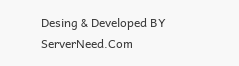Desing & Developed BY ServerNeed.Com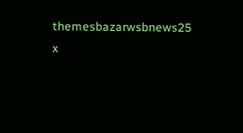themesbazarwsbnews25
x